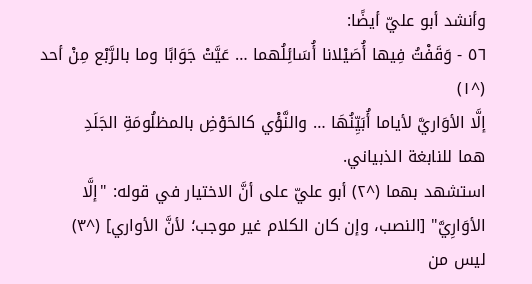وأنشد أبو عليّ أيضًا:
٥٦ - وَقَفْتُ فِيها أُصَيْلانا أُسَائِلُهما … عَيَّتْ جَوَابًا وما بالرَّبْع مِنْ أحد (^١)
إلَّا الأوَاريَّ لأياما أُبَيِّنُهَا … والنَّؤْي كالحَوْضِ بالمظلُومَةِ الجَلَدِ
هما للنابغة الذبياني.
استشهد بهما (^٢) أبو عليّ على أنَّ الاختيار في قوله: "إلَّا الأوَارِيَّ" [النصب، وإن كان الكلام غير موجب؛ لأنَّ الأواري] (^٣) ليس من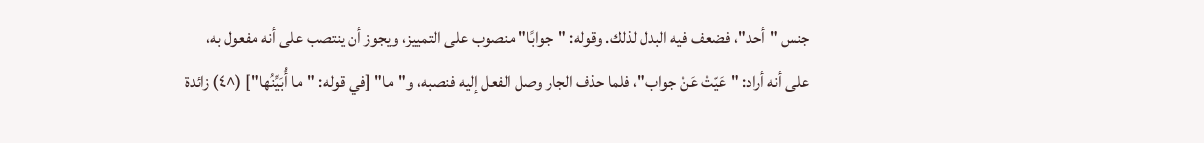جنس "أحد"، فضعف فيه البدل لذلك. وقوله: "جوابًا" منصوب على التمييز، ويجوز أن ينتصب على أنه مفعول به، على أنه أراد: "عَيّتْ عَنْ جواب"، فلما حذف الجار وصل الفعل إليه فنصبه، و"ما" [في قوله: "ما أُبَيِّنُها"] (^٤) زائدة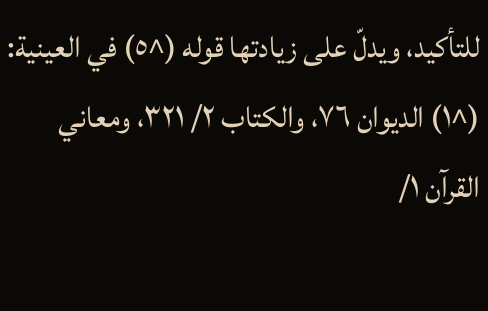للتأكيد، ويدلّ على زيادتها قوله (^٥) في العينية:
(^١) الديوان ٧٦، والكتاب ٢/ ٣٢١، ومعاني القرآن ١/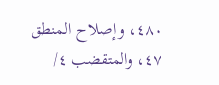٤٨٠، وإصلاح المنطق ٤٧، والمتقضب ٤/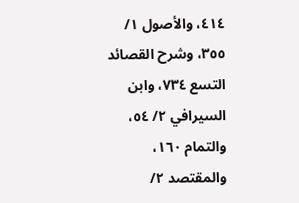٤١٤، والأصول ١/ ٣٥٥، وشرح القصائد التسع ٧٣٤، وابن السيرافي ٢/ ٥٤، والتمام ١٦٠، والمقتصد ٢/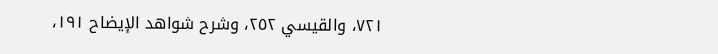٧٢١، والقيسي ٢٥٢، وشرح شواهد الإيضاح ١٩١،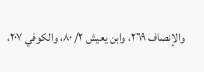والإنصاف ٢٦٩، وابن يعيش ٢/ ٨٠، والكوفي ٢٠٧،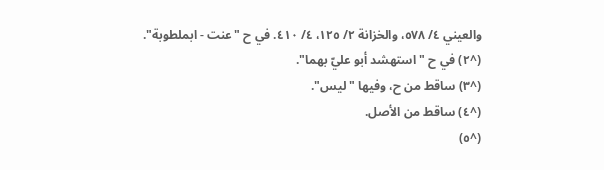والعيني ٤/ ٥٧٨، والخزانة ٢/ ١٢٥، ٤/ ٤١٠. في ح "عنت - ابملطوبة".
(^٢) في ح "استهشد أبو عليّ بهما".
(^٣) ساقط من ح، وفيها "ليس".
(^٤) ساقط من الأصل.
(^٥)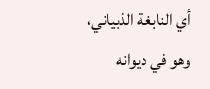أي النابغة الذبياني، وهو في ديوانه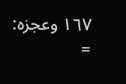١٦٧ وعجزه: =